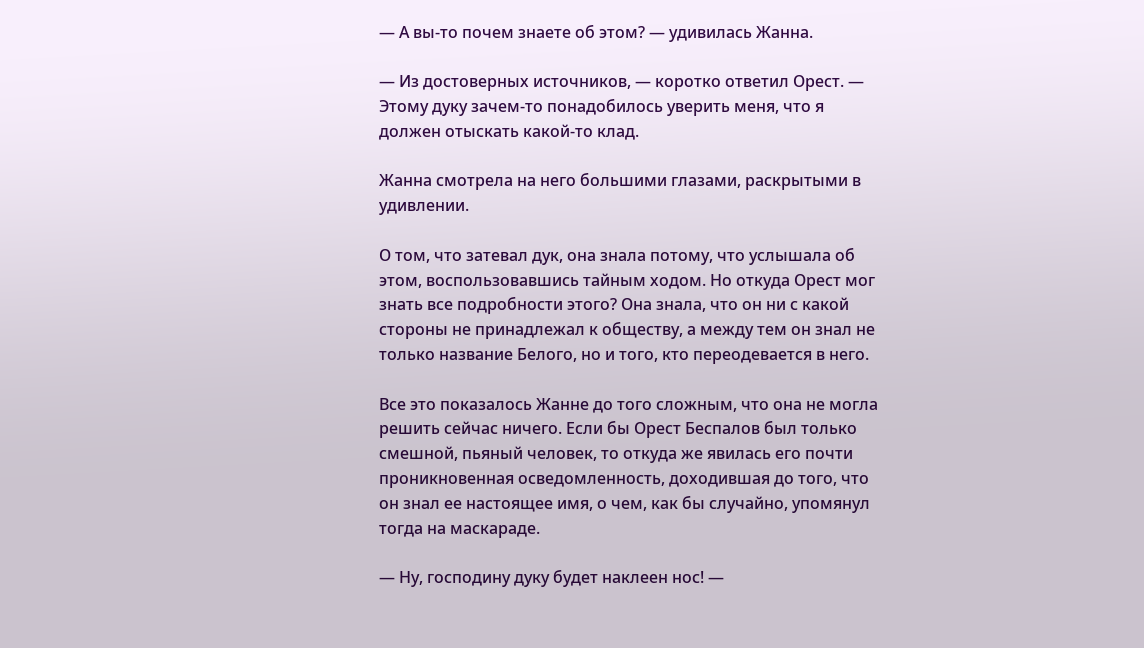— А вы-то почем знаете об этом? — удивилась Жанна.

— Из достоверных источников, — коротко ответил Орест. — Этому дуку зачем-то понадобилось уверить меня, что я должен отыскать какой-то клад.

Жанна смотрела на него большими глазами, раскрытыми в удивлении.

О том, что затевал дук, она знала потому, что услышала об этом, воспользовавшись тайным ходом. Но откуда Орест мог знать все подробности этого? Она знала, что он ни с какой стороны не принадлежал к обществу, а между тем он знал не только название Белого, но и того, кто переодевается в него.

Все это показалось Жанне до того сложным, что она не могла решить сейчас ничего. Если бы Орест Беспалов был только смешной, пьяный человек, то откуда же явилась его почти проникновенная осведомленность, доходившая до того, что он знал ее настоящее имя, о чем, как бы случайно, упомянул тогда на маскараде.

— Ну, господину дуку будет наклеен нос! —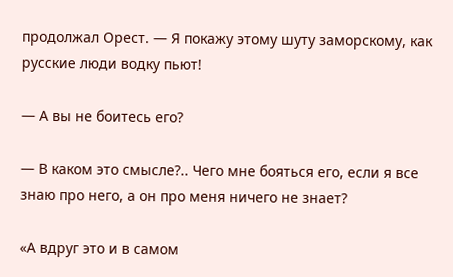продолжал Орест. — Я покажу этому шуту заморскому, как русские люди водку пьют!

— А вы не боитесь его?

— В каком это смысле?.. Чего мне бояться его, если я все знаю про него, а он про меня ничего не знает?

«А вдруг это и в самом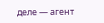деле — агент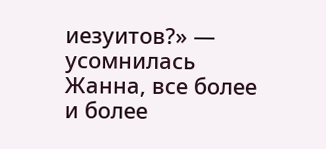иезуитов?» — усомнилась Жанна, все более и более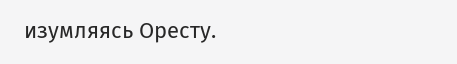изумляясь Оресту.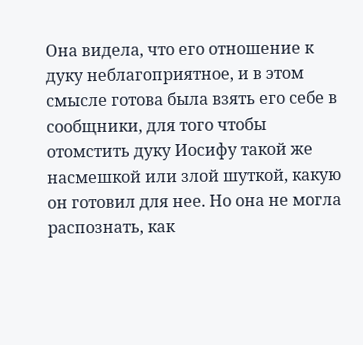Она видела, что его отношение к дуку неблагоприятное, и в этом смысле готова была взять его себе в сообщники, для того чтобы отомстить дуку Иосифу такой же насмешкой или злой шуткой, какую он готовил для нее. Но она не могла распознать, как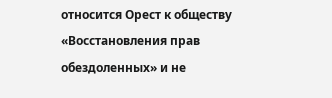относится Орест к обществу «Восстановления прав обездоленных» и не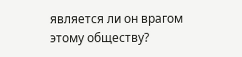является ли он врагом этому обществу?